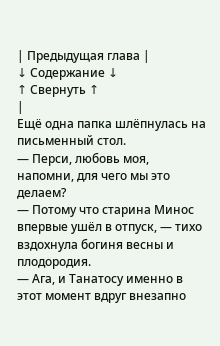| Предыдущая глава |
↓ Содержание ↓
↑ Свернуть ↑
|
Ещё одна папка шлёпнулась на письменный стол.
— Перси, любовь моя, напомни, для чего мы это делаем?
— Потому что старина Минос впервые ушёл в отпуск, — тихо вздохнула богиня весны и плодородия.
— Ага, и Танатосу именно в этот момент вдруг внезапно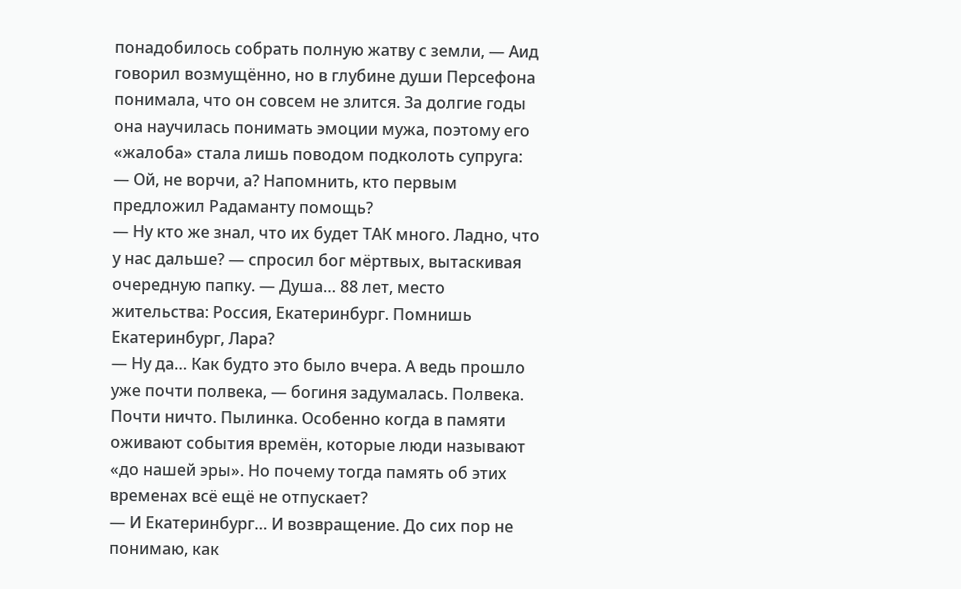понадобилось собрать полную жатву с земли, — Аид говорил возмущённо, но в глубине души Персефона понимала, что он совсем не злится. За долгие годы она научилась понимать эмоции мужа, поэтому его «жалоба» стала лишь поводом подколоть супруга:
— Ой, не ворчи, а? Напомнить, кто первым предложил Радаманту помощь?
— Ну кто же знал, что их будет ТАК много. Ладно, что у нас дальше? — спросил бог мёртвых, вытаскивая очередную папку. — Душа… 88 лет, место жительства: Россия, Екатеринбург. Помнишь Екатеринбург, Лара?
— Ну да… Как будто это было вчера. А ведь прошло уже почти полвека, — богиня задумалась. Полвека. Почти ничто. Пылинка. Особенно когда в памяти оживают события времён, которые люди называют «до нашей эры». Но почему тогда память об этих временах всё ещё не отпускает?
— И Екатеринбург… И возвращение. До сих пор не понимаю, как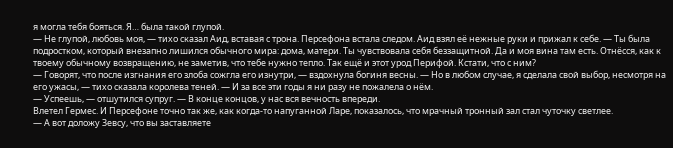я могла тебя бояться. Я… была такой глупой.
— Не глупой, любовь моя, — тихо сказал Аид, вставая с трона. Персефона встала следом. Аид взял её нежные руки и прижал к себе. — Ты была подростком, который внезапно лишился обычного мира: дома, матери. Ты чувствовала себя беззащитной. Да и моя вина там есть. Отнёсся, как к твоему обычному возвращению, не заметив, что тебе нужно тепло. Так ещё и этот урод Перифой. Кстати, что с ним?
— Говорят, что после изгнания его злоба сожгла его изнутри, — вздохнула богиня весны. — Но в любом случае, я сделала свой выбор, несмотря на его ужасы, — тихо сказала королева теней. — И за все эти годы я ни разу не пожалела о нём.
— Успеешь, — отшутился супруг. — В конце концов, у нас вся вечность впереди.
Влетел Гермес. И Персефоне точно так же, как когда-то напуганной Ларе, показалось, что мрачный тронный зал стал чуточку светлее.
— А вот доложу Зевсу, что вы заставляете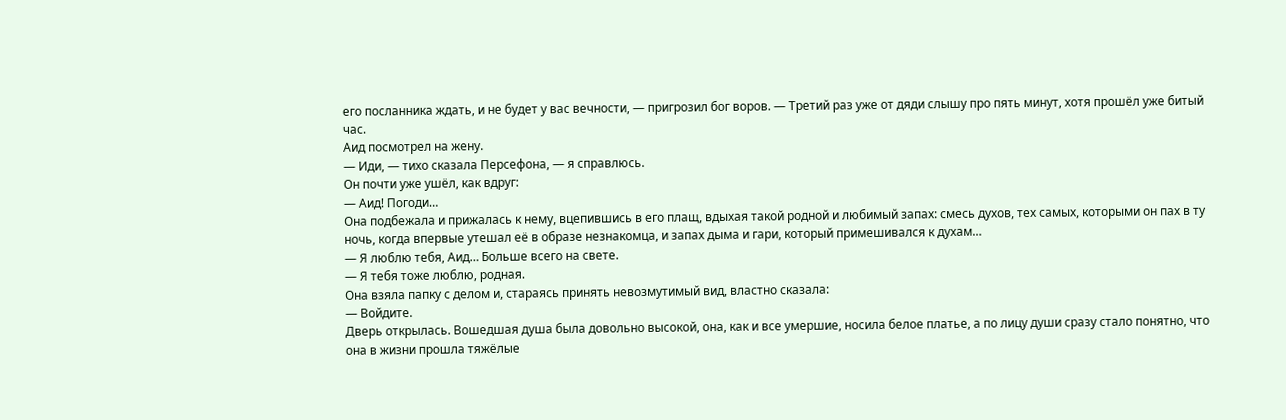его посланника ждать, и не будет у вас вечности, — пригрозил бог воров. — Третий раз уже от дяди слышу про пять минут, хотя прошёл уже битый час.
Аид посмотрел на жену.
— Иди, — тихо сказала Персефона, — я справлюсь.
Он почти уже ушёл, как вдруг:
— Аид! Погоди…
Она подбежала и прижалась к нему, вцепившись в его плащ, вдыхая такой родной и любимый запах: смесь духов, тех самых, которыми он пах в ту ночь, когда впервые утешал её в образе незнакомца, и запах дыма и гари, который примешивался к духам…
— Я люблю тебя, Аид… Больше всего на свете.
— Я тебя тоже люблю, родная.
Она взяла папку с делом и, стараясь принять невозмутимый вид, властно сказала:
— Войдите.
Дверь открылась. Вошедшая душа была довольно высокой, она, как и все умершие, носила белое платье, а по лицу души сразу стало понятно, что она в жизни прошла тяжёлые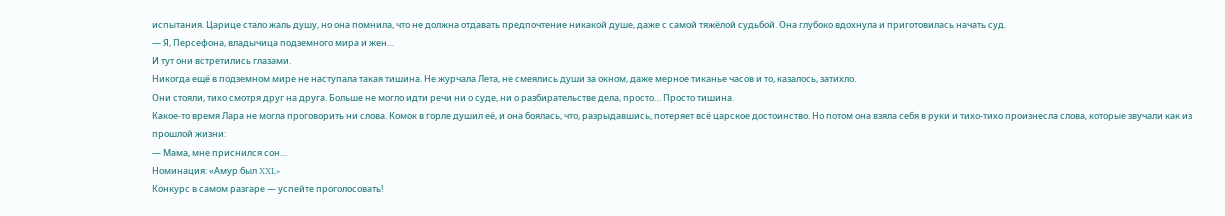испытания. Царице стало жаль душу, но она помнила, что не должна отдавать предпочтение никакой душе, даже с самой тяжёлой судьбой. Она глубоко вдохнула и приготовилась начать суд.
— Я, Персефона, владычица подземного мира и жен…
И тут они встретились глазами.
Никогда ещё в подземном мире не наступала такая тишина. Не журчала Лета, не смеялись души за окном, даже мерное тиканье часов и то, казалось, затихло.
Они стояли, тихо смотря друг на друга. Больше не могло идти речи ни о суде, ни о разбирательстве дела, просто… Просто тишина.
Какое-то время Лара не могла проговорить ни слова. Комок в горле душил её, и она боялась, что, разрыдавшись, потеряет всё царское достоинство. Но потом она взяла себя в руки и тихо-тихо произнесла слова, которые звучали как из прошлой жизни:
— Мама, мне приснился сон…
Номинация: «Амур был XXL»
Конкурс в самом разгаре — успейте проголосовать!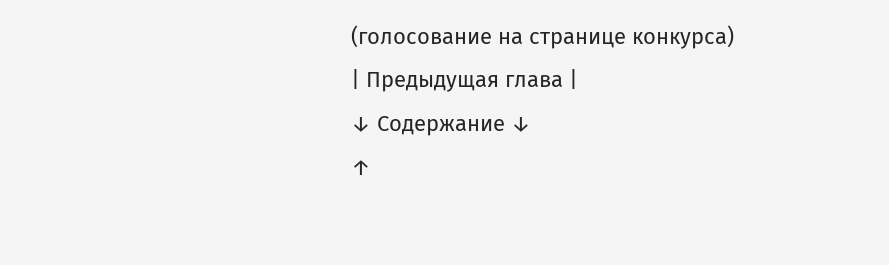(голосование на странице конкурса)
| Предыдущая глава |
↓ Содержание ↓
↑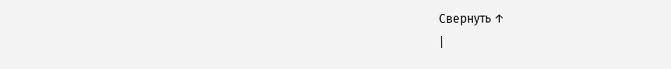Свернуть ↑
|